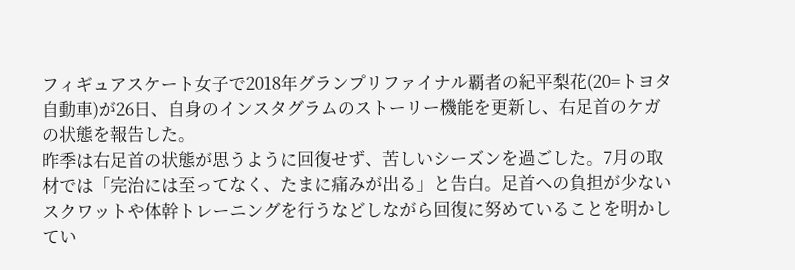フィギュアスケート女子で2018年グランプリファイナル覇者の紀平梨花(20=トヨタ自動車)が26日、自身のインスタグラムのストーリー機能を更新し、右足首のケガの状態を報告した。
昨季は右足首の状態が思うように回復せず、苦しいシーズンを過ごした。7月の取材では「完治には至ってなく、たまに痛みが出る」と告白。足首への負担が少ないスクワットや体幹トレーニングを行うなどしながら回復に努めていることを明かしてい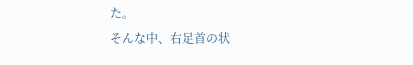た。
そんな中、右足首の状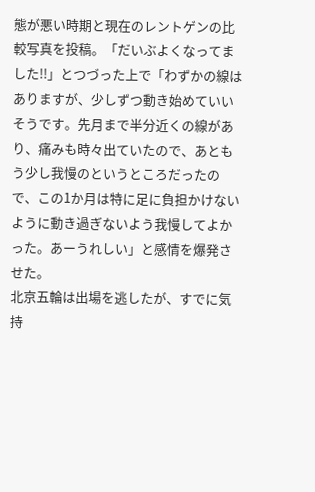態が悪い時期と現在のレントゲンの比較写真を投稿。「だいぶよくなってました!!」とつづった上で「わずかの線はありますが、少しずつ動き始めていいそうです。先月まで半分近くの線があり、痛みも時々出ていたので、あともう少し我慢のというところだったので、この1か月は特に足に負担かけないように動き過ぎないよう我慢してよかった。あーうれしい」と感情を爆発させた。
北京五輪は出場を逃したが、すでに気持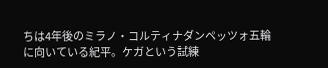ちは4年後のミラノ・コルティナダンペッツォ五輪に向いている紀平。ケガという試練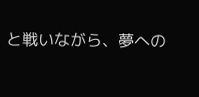と戦いながら、夢への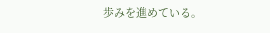歩みを進めている。